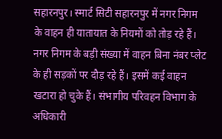सहारनपुर। स्मार्ट सिटी सहारनपुर में नगर निगम के वाहन ही यातायात के नियमों को तोड़ रहे हैं। नगर निगम के बड़ी संख्या में वाहन बिना नंबर प्लेट के ही सड़कों पर दौड़ रहे हैं। इसमें कई वाहन खटारा हो चुके हैं। संभागीय परिवहन विभाग के अधिकारी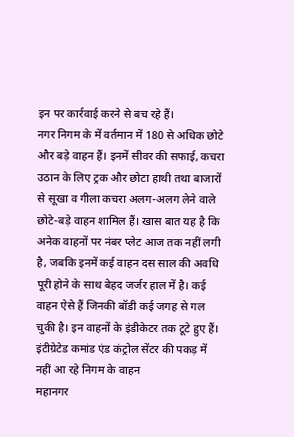इन पर कार्रवाई करने से बच रहे हैं।
नगर निगम के में वर्तमान में 180 से अधिक छोटे और बड़े वाहन हैं। इनमें सीवर की सफाई, कचरा उठान के लिए ट्रक और छोटा हाथी तथा बाजारों से सूखा व गीला कचरा अलग-अलग लेने वाले छोटे-बड़े वाहन शामिल हैं। खास बात यह है कि अनेक वाहनों पर नंबर प्लेट आज तक नहीं लगी है, जबकि इनमें कई वाहन दस साल की अवधि पूरी होने के साथ बेहद जर्जर हाल में है। कई वाहन ऐसे हैं जिनकी बॉडी कई जगह से गल चुकी है। इन वाहनों के इंडीकेटर तक टूटे हुए हैं।
इंटीग्रेटेड कमांड एंड कंट्रोल सेंटर की पकड़ में नहीं आ रहे निगम के वाहन
महानगर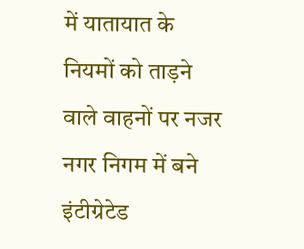में यातायात के नियमों को ताड़ने वाले वाहनों पर नजर नगर निगम में बने इंटीग्रेटेड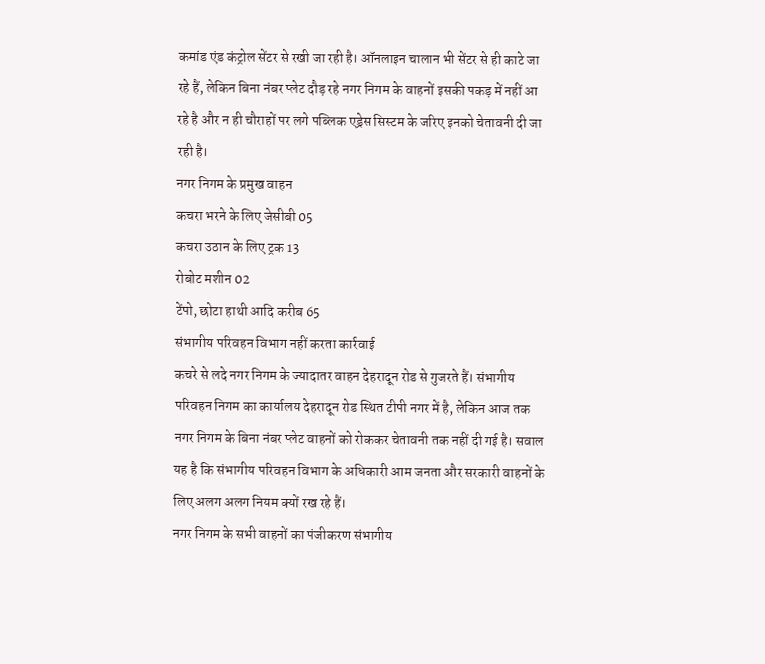कमांड एंड कंट्रोल सेंटर से रखी जा रही है। ऑनलाइन चालान भी सेंटर से ही काटे जा रहे हैं, लेकिन बिना नंबर प्लेट दौड़ रहे नगर निगम के वाहनों इसकी पकड़ में नहीं आ रहे है और न ही चौराहों पर लगे पब्लिक एड्रेस सिस्टम के जरिए इनको चेतावनी दी जा रही है।
नगर निगम के प्रमुख वाहन
कचरा भरने के लिए जेसीबी 05
कचरा उठान के लिए ट्रक 13
रोबोट मशीन 02
टेंपो, छोटा हाथी आदि करीब 65
संभागीय परिवहन विभाग नहीं करता कार्रवाई
कचरे से लदे नगर निगम के ज्यादातर वाहन देहरादून रोड से गुजरते हैं। संभागीय परिवहन निगम का कार्यालय देहरादून रोड स्थित टीपी नगर में है, लेकिन आज तक नगर निगम के बिना नंबर प्लेट वाहनों को रोककर चेतावनी तक नहीं दी गई है। सवाल यह है कि संभागीय परिवहन विभाग के अधिकारी आम जनता और सरकारी वाहनों के लिए अलग अलग नियम क्यों रख रहे हैं।
नगर निगम के सभी वाहनों का पंजीकरण संभागीय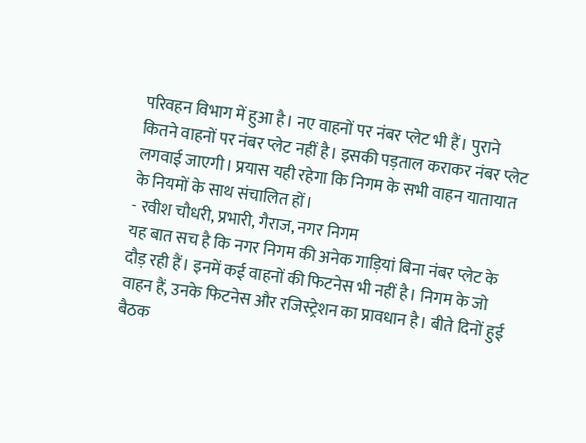परिवहन विभाग में हुआ है। नए वाहनों पर नंबर प्लेट भी हैं। पुराने कितने वाहनों पर नंबर प्लेट नहीं है। इसकी पड़ताल कराकर नंबर प्लेट लगवाई जाएगी। प्रयास यही रहेगा कि निगम के सभी वाहन यातायात के नियमों के साथ संचालित हों।
- रवीश चौधरी, प्रभारी, गैराज, नगर निगम
यह बात सच है कि नगर निगम की अनेक गाड़ियां बिना नंबर प्लेट के दौड़ रही हैं। इनमें कई वाहनों की फिटनेस भी नहीं है। निगम के जो वाहन हैं, उनके फिटनेस और रजिस्ट्रेशन का प्रावधान है। बीते दिनों हुई बैठक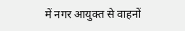में नगर आयुक्त से वाहनों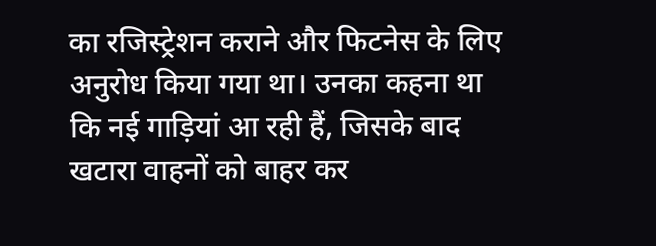का रजिस्ट्रेशन कराने और फिटनेस के लिए अनुरोध किया गया था। उनका कहना था कि नई गाड़ियां आ रही हैं, जिसके बाद खटारा वाहनों को बाहर कर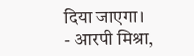दिया जाएगा।
- आरपी मिश्रा,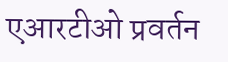एआरटीओ प्रवर्तन